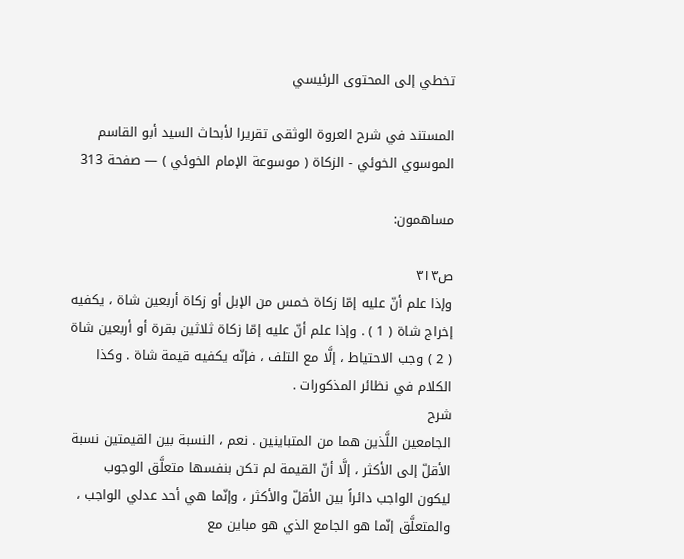تخطي إلى المحتوى الرئيسي

المستند في شرح العروة الوثقى تقريرا لأبحاث السيد أبو القاسم الموسوي الخوئي - الزكاة ( موسوعة الإمام الخوئي ) — صفحة 313

مساهمون:

ص٣١٣
وإذا علم أنّ عليه إمّا زكاة خمس من الإبل أو زكاة أربعين شاة ، يكفيه إخراج شاة ( 1 ) . وإذا علم أنّ عليه إمّا زكاة ثلاثين بقرة أو أربعين شاة ( 2 ) وجب الاحتياط ، إلَّا مع التلف ، فإنّه يكفيه قيمة شاة . وكذا الكلام في نظائر المذكورات .
شرح
الجامعين اللَّذين هما من المتباينين . نعم ، النسبة بين القيمتين نسبة الأقلّ إلى الأكثر ، إلَّا أنّ القيمة لم تكن بنفسها متعلَّق الوجوب ليكون الواجب دائراً بين الأقلّ والأكثر ، وإنّما هي أحد عدلي الواجب ، والمتعلَّق إنّما هو الجامع الذي هو مباين مع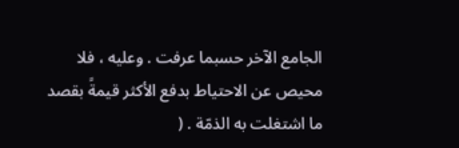الجامع الآخر حسبما عرفت . وعليه ، فلا محيص عن الاحتياط بدفع الأكثر قيمةً بقصد ما اشتغلت به الذمّة . (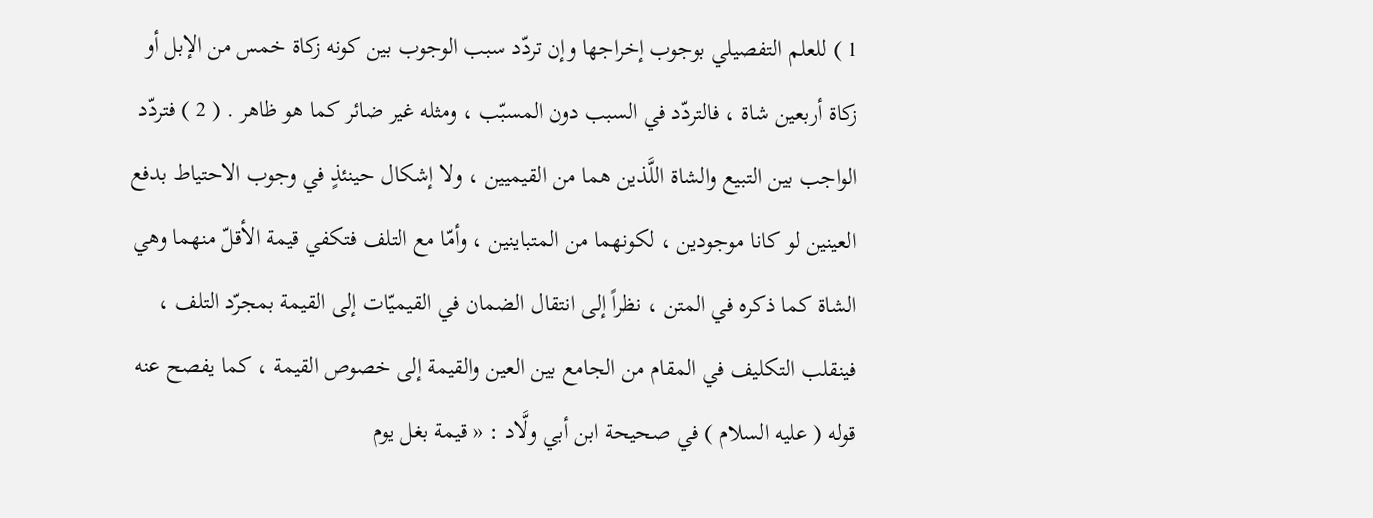1 ) للعلم التفصيلي بوجوب إخراجها وإن تردّد سبب الوجوب بين كونه زكاة خمس من الإبل أو زكاة أربعين شاة ، فالتردّد في السبب دون المسبّب ، ومثله غير ضائر كما هو ظاهر . ( 2 ) فتردّد الواجب بين التبيع والشاة اللَّذين هما من القيميين ، ولا إشكال حينئذٍ في وجوب الاحتياط بدفع العينين لو كانا موجودين ، لكونهما من المتباينين ، وأمّا مع التلف فتكفي قيمة الأقلّ منهما وهي الشاة كما ذكره في المتن ، نظراً إلى انتقال الضمان في القيميّات إلى القيمة بمجرّد التلف ، فينقلب التكليف في المقام من الجامع بين العين والقيمة إلى خصوص القيمة ، كما يفصح عنه قوله ( عليه السلام ) في صحيحة ابن أبي ولَّاد : « قيمة بغل يوم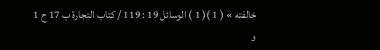خالفته » ( 1 )( 1 ) الوسائل 19 : 119 / كتاب التجارة ب 17 ح 1 و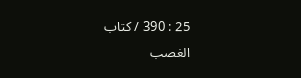25 : 390 / كتاب الغصب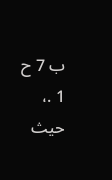ب 7 ح 1 .، حيث